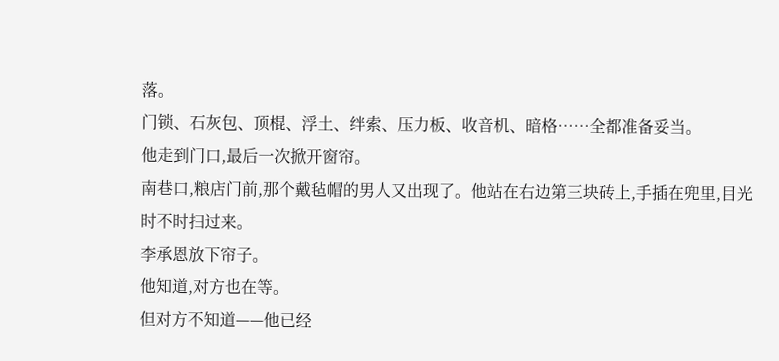落。
门锁、石灰包、顶棍、浮土、绊索、压力板、收音机、暗格……全都准备妥当。
他走到门口,最后一次掀开窗帘。
南巷口,粮店门前,那个戴毡帽的男人又出现了。他站在右边第三块砖上,手插在兜里,目光时不时扫过来。
李承恩放下帘子。
他知道,对方也在等。
但对方不知道——他已经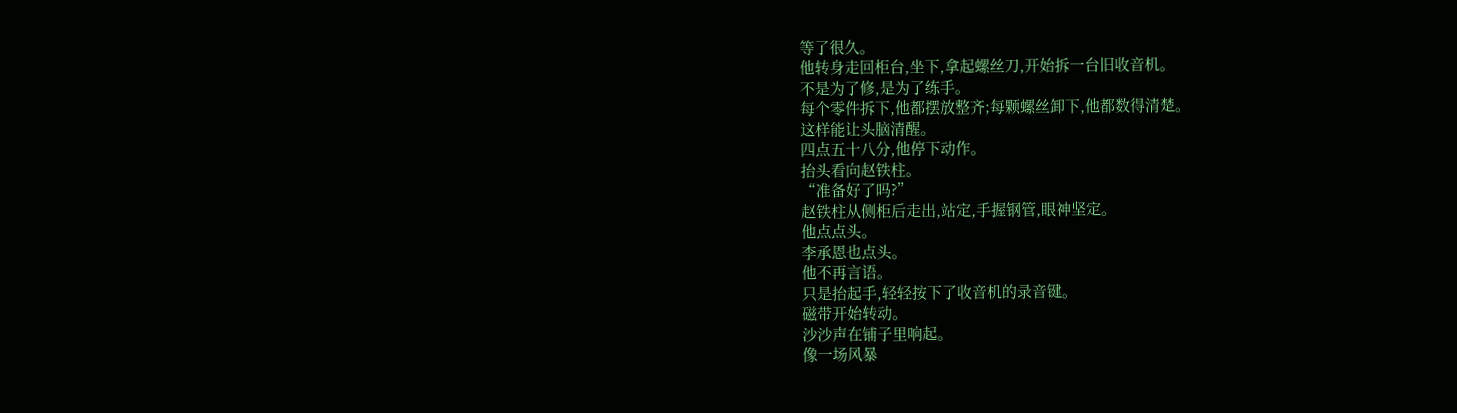等了很久。
他转身走回柜台,坐下,拿起螺丝刀,开始拆一台旧收音机。
不是为了修,是为了练手。
每个零件拆下,他都摆放整齐;每颗螺丝卸下,他都数得清楚。
这样能让头脑清醒。
四点五十八分,他停下动作。
抬头看向赵铁柱。
“准备好了吗?”
赵铁柱从侧柜后走出,站定,手握钢管,眼神坚定。
他点点头。
李承恩也点头。
他不再言语。
只是抬起手,轻轻按下了收音机的录音键。
磁带开始转动。
沙沙声在铺子里响起。
像一场风暴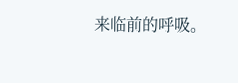来临前的呼吸。